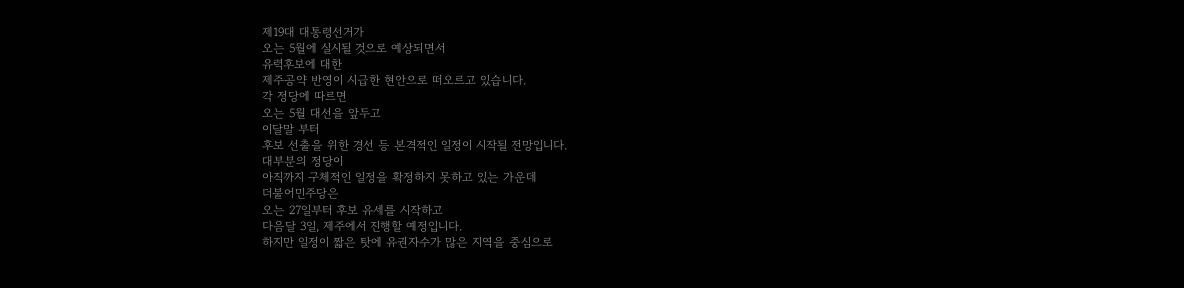제19대 대통령선거가
오는 5월에 실시될 것으로 예상되면서
유력후보에 대한
제주공약 반영이 시급한 현안으로 떠오르고 있습니다.
각 정당에 따르면
오는 5월 대선을 앞두고
이달말 부터
후보 선출을 위한 경선 등 본격적인 일정이 시작될 전망입니다.
대부분의 정당이
아직까지 구체적인 일정을 확정하지 못하고 있는 가운데
더불어민주당은
오는 27일부터 후보 유세를 시작하고
다음달 3일, 제주에서 진행할 예정입니다.
하지만 일정이 짧은 탓에 유권자수가 많은 지역을 중심으로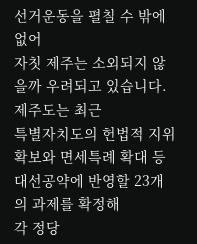선거운동을 펼칠 수 밖에 없어
자칫 제주는 소외되지 않을까 우려되고 있습니다.
제주도는 최근
특별자치도의 헌법적 지위 확보와 면세특례 확대 등
대선공약에 반영할 23개의 과제를 확정해
각 정당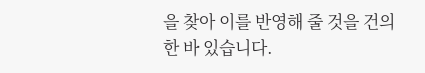을 찾아 이를 반영해 줄 것을 건의한 바 있습니다.